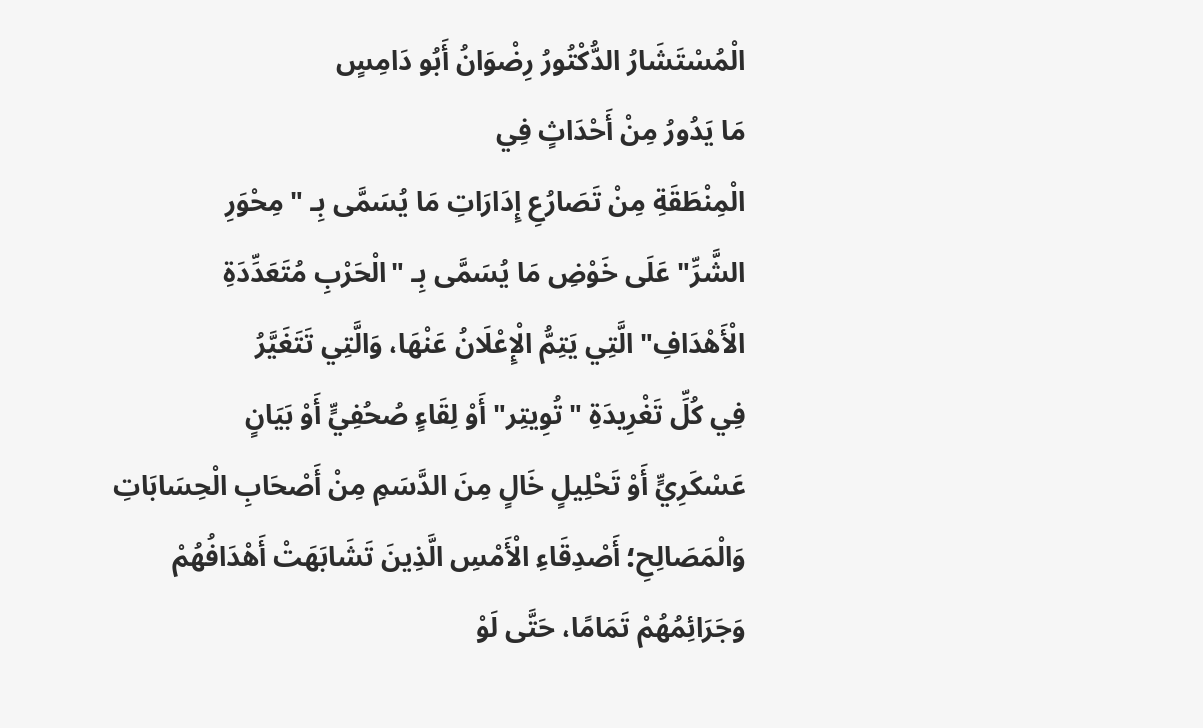الْمُسْتَشَارُ الدُّكْتُورُ رِضْوَانُ أَبُو دَامِسٍ
مَا يَدُورُ مِنْ أَحْدَاثٍ فِي
الْمِنْطَقَةِ مِنْ تَصَارُعِ إِدَارَاتِ مَا يُسَمَّى بِـ "مِحْوَرِ
الشَّرِّ" عَلَى خَوْضِ مَا يُسَمَّى بِـ "الْحَرْبِ مُتَعَدِّدَةِ
الْأَهْدَافِ" الَّتِي يَتِمُّ الْإِعْلَانُ عَنْهَا، وَالَّتِي تَتَغَيَّرُ
فِي كُلِّ تَغْرِيدَةِ "تُوِيتِر" أَوْ لِقَاءٍ صُحُفِيٍّ أَوْ بَيَانٍ
عَسْكَرِيٍّ أَوْ تَحْلِيلٍ خَالٍ مِنَ الدَّسَمِ مِنْ أَصْحَابِ الْحِسَابَاتِ
وَالْمَصَالِحِ؛ أَصْدِقَاءِ الْأَمْسِ الَّذِينَ تَشَابَهَتْ أَهْدَافُهُمْ
وَجَرَائِمُهُمْ تَمَامًا، حَتَّى لَوْ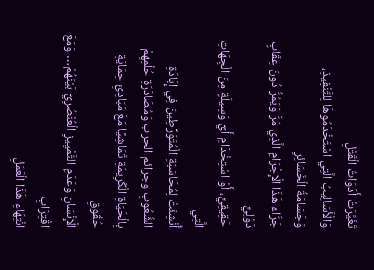تَغَيَّرَتْ أَدَوَاتُ الْقَتْلِ
وَالْأَسَالِيبُ الَّتِي اسْتَخْدَمُوهَا لِلتَّنْفِيذِ، وَجَسَامَةُ الْخَسَائِرِ
جَرَّاءَ هَذَا الْإِجْرَامِ الَّذِي مَرَّ وَيَمُرُّ دُونَ عِقَابٍ دَوْلِيٍّ
حَقِيقِيٍّ، أَوْ اسْتِخْدَامِ أَيِّ وَسِيلَةٍ مِنَ الْجِهَاتِ الَّتِي
أُنْشِئَتْ لِمُحَاسَبَةِ الْمُتَوَرِّطِينَ فِي إِبَادَةِ الشُّعُوبِ وجرائم الحرب وَمُصَادَرَةِ حُلْمِهِمْ
بِالْحَيَاةِ الْكَرِيمَةِ تَمَاشِيًا مَعَ مَبَادِئِ حِمَايَةِ حُقُوقِ
الْإِنْسَانِ وَعَدَمِ التَّمْيِيزِ الْعُنْصُرِيِّ بَيْنَهُمْ… وَمَعَ اقْتِرَابِ
انْتِهَاءِ هَذَا الْعَمَلِ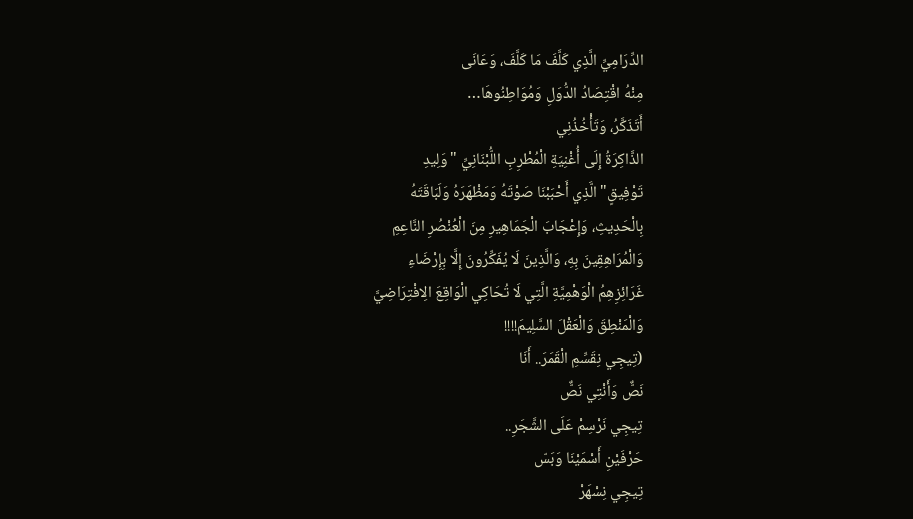الدِّرَامِيِّ الَّذِي كَلَّفَ مَا كَلَّفَ، وَعَانَى
مِنْهُ اقْتِصَادُ الدُّوَلِ وَمُوَاطِنُوهَا…
أَتَذَكَّرُ، وَتَأْخُذُنِي
الذَّاكِرَةُ إِلَى أُغْنِيَةِ الْمُطْرِبِ اللُّبْنَانِيِّ "وَلِيدِ
تَوْفِيقٍ" الَّذِي أَحْبَبْنَا صَوْتَهُ وَمَظْهَرَهُ وَلَبَاقَتَهُ
بِالْحَدِيثِ، وَإِعْجَابَ الْجَمَاهِيرِ مِنَ الْعُنْصُرِ النَّاعِمِ
وَالْمُرَاهِقِينَ بِهِ، وَالَّذِينَ لَا يُفَكِّرُونَ إِلَّا بِإِرْضَاءِ
غَرَائِزِهِمُ الْوَهْمِيَّةِ الَّتِي لَا تُحَاكِي الْوَاقِعَ الِافْتِرَاضِيَّ
وَالْمَنْطِقَ وَالْعَقْلَ السَّلِيمَ!!!!
(تِيجِي نِقَسِّمِ الْقَمَرَ.. أَنَا
نَصٌّ وَأَنْتِي نَصٌّ
تِيجِي نَرْسِمْ عَلَى الشَّجَرِ..
حَرْفَيْنِ أَسْمَيْنَا وَبَسّ
تِيجِي نِسْهَرْ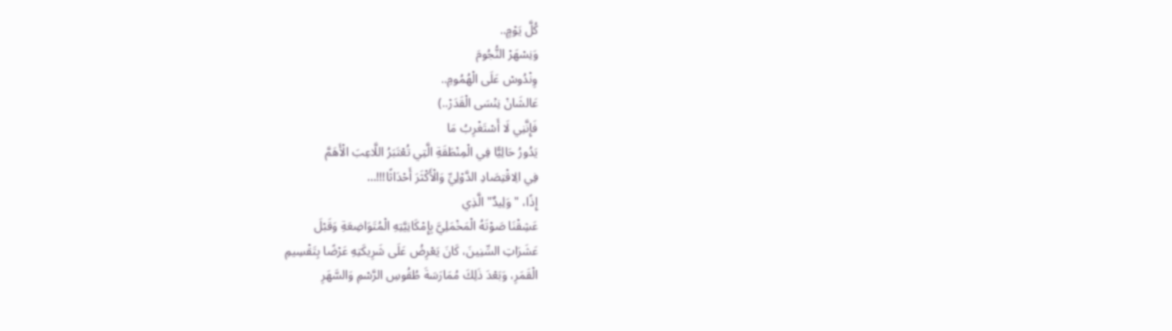كُلَّ يَوْمٍ..
وَنِسْهَرْ النُّجُومَ
وِنْدُوسْ عَلَى الْهُمُومِ..
عَالشَانْ نِنْسَى الْقَدَرْ..)
فَإِنَّنِي لَا أَسْتَغْرِبُ مَا
يَدُورُ حَالِيًّا فِي الْمِنْطَقَةِ الَّتِي تُعْتَبَرُ اللَّاعِبَ الْأَهَمَّ
فِي الِاقْتِصَادِ الدَّوْلِيِّ وَالْأَكْثَرَ أَحْدَاثًا!!!…
إِذًا، "وَلِيدٌ" الَّذِي
عَشِقْنَا صَوْتَهُ الْمَخْمَلِيَّ بِإِمْكَانِيَّتِهِ الْمُتَوَاضِعَةِ وَقَبْلَ
عَشَرَاتِ السِّنِينَ، كَانَ يَعْرِضُ عَلَى شَرِيكَتِهِ عَرْضًا بِتَقْسِيمِ
الْقَمَرِ، وَبَعْدَ ذَلِكَ مُمَارَسَةَ طُقُوسِ الرَّسْمِ وَالسَّهَرِ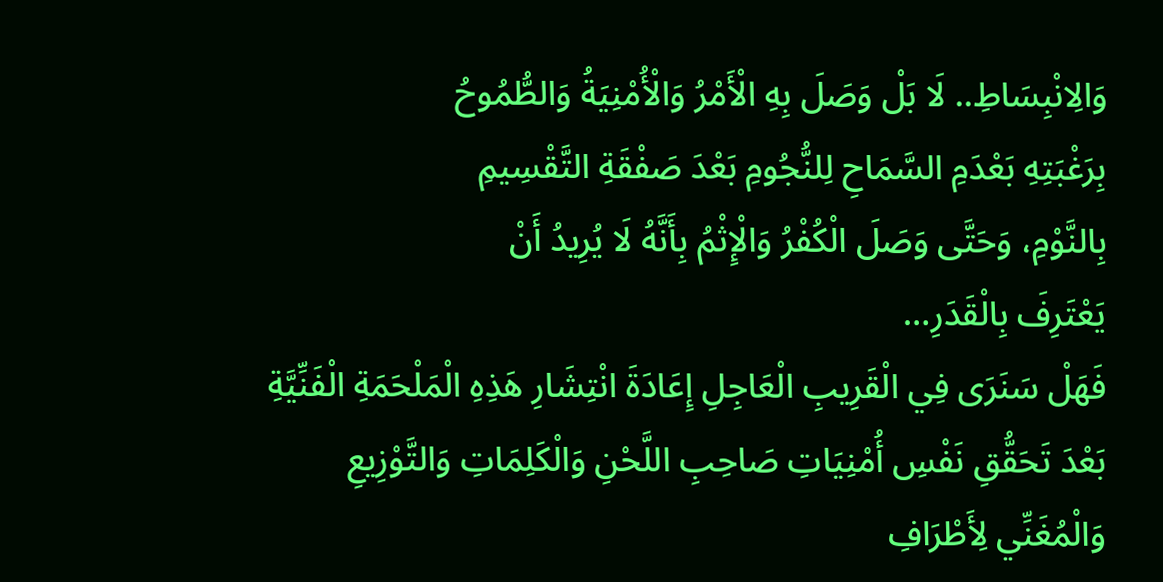وَالِانْبِسَاطِ.. لَا بَلْ وَصَلَ بِهِ الْأَمْرُ وَالْأُمْنِيَةُ وَالطُّمُوحُ
بِرَغْبَتِهِ بَعْدَمِ السَّمَاحِ لِلنُّجُومِ بَعْدَ صَفْقَةِ التَّقْسِيمِ
بِالنَّوْمِ، وَحَتَّى وَصَلَ الْكُفْرُ وَالْإِثْمُ بِأَنَّهُ لَا يُرِيدُ أَنْ
يَعْتَرِفَ بِالْقَدَرِ…
فَهَلْ سَنَرَى فِي الْقَرِيبِ الْعَاجِلِ إِعَادَةَ انْتِشَارِ هَذِهِ الْمَلْحَمَةِ الْفَنِّيَّةِ بَعْدَ تَحَقُّقِ نَفْسِ أُمْنِيَاتِ صَاحِبِ اللَّحْنِ وَالْكَلِمَاتِ وَالتَّوْزِيعِ وَالْمُغَنِّي لِأَطْرَافِ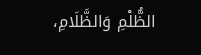الظُّلْمِ وَالظَّلَامِ،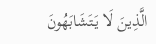الَّذِينَ لَا يَتَشَابَهُونَ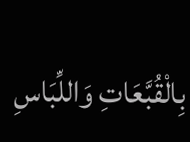بِالْقُبَّعَاتِ وَاللِّبَاسِ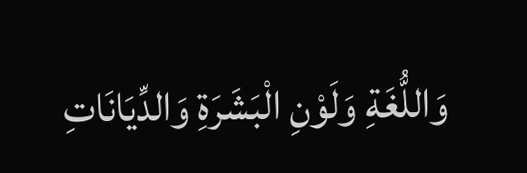وَاللُّغَةِ وَلَوْنِ الْبَشَرَةِ وَالدِّيَانَاتِ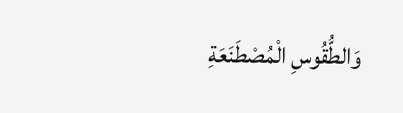وَالطُّقُوسِ الْمُصْطَنَعَةِ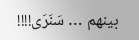بينهم … سَنَرَى!!!!